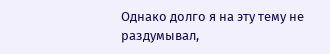Однако долго я на эту тему не раздумывал,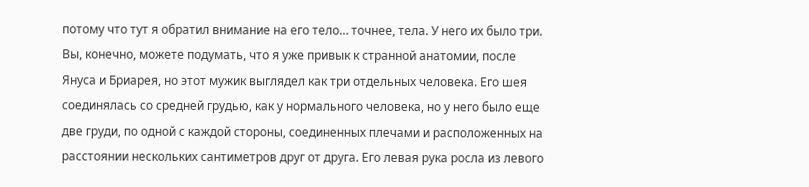потому что тут я обратил внимание на его тело… точнее, тела. У него их было три. Вы, конечно, можете подумать, что я уже привык к странной анатомии, после Януса и Бриарея, но этот мужик выглядел как три отдельных человека. Его шея соединялась со средней грудью, как у нормального человека, но у него было еще две груди, по одной с каждой стороны, соединенных плечами и расположенных на расстоянии нескольких сантиметров друг от друга. Его левая рука росла из левого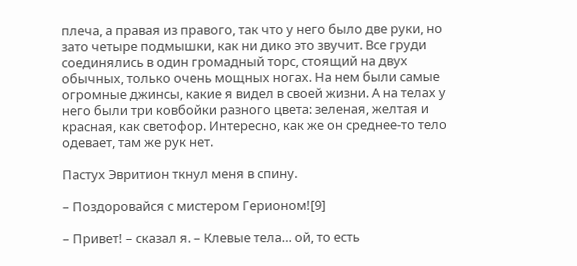плеча, а правая из правого, так что у него было две руки, но зато четыре подмышки, как ни дико это звучит. Все груди соединялись в один громадный торс, стоящий на двух обычных, только очень мощных ногах. На нем были самые огромные джинсы, какие я видел в своей жизни. А на телах у него были три ковбойки разного цвета: зеленая, желтая и красная, как светофор. Интересно, как же он среднее-то тело одевает, там же рук нет.

Пастух Эвритион ткнул меня в спину.

– Поздоровайся с мистером Герионом![9]

– Привет! – сказал я. – Клевые тела… ой, то есть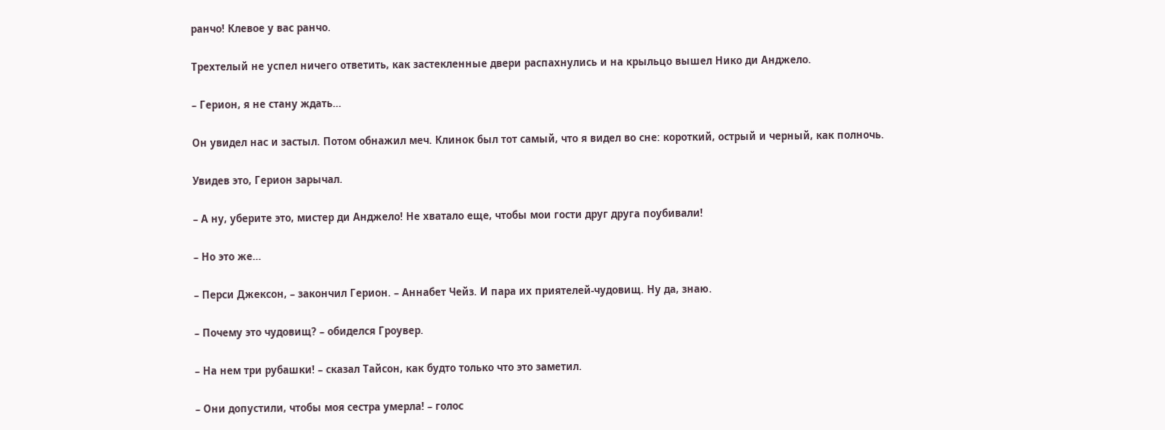ранчо! Клевое у вас ранчо.

Трехтелый не успел ничего ответить, как застекленные двери распахнулись и на крыльцо вышел Нико ди Анджело.

– Герион, я не стану ждать…

Он увидел нас и застыл. Потом обнажил меч. Клинок был тот самый, что я видел во сне: короткий, острый и черный, как полночь.

Увидев это, Герион зарычал.

– А ну, уберите это, мистер ди Анджело! Не хватало еще, чтобы мои гости друг друга поубивали!

– Но это же…

– Перси Джексон, – закончил Герион. – Аннабет Чейз. И пара их приятелей-чудовищ. Ну да, знаю.

– Почему это чудовищ? – обиделся Гроувер.

– На нем три рубашки! – сказал Тайсон, как будто только что это заметил.

– Они допустили, чтобы моя сестра умерла! – голос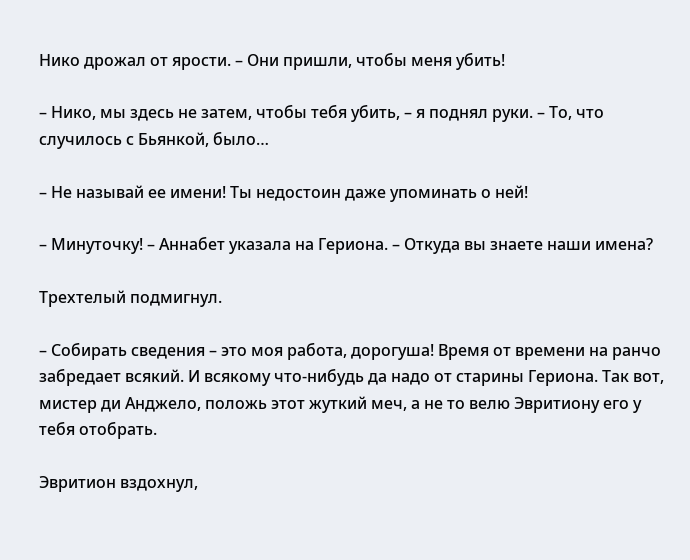Нико дрожал от ярости. – Они пришли, чтобы меня убить!

– Нико, мы здесь не затем, чтобы тебя убить, – я поднял руки. – То, что случилось с Бьянкой, было…

– Не называй ее имени! Ты недостоин даже упоминать о ней!

– Минуточку! – Аннабет указала на Гериона. – Откуда вы знаете наши имена?

Трехтелый подмигнул.

– Собирать сведения – это моя работа, дорогуша! Время от времени на ранчо забредает всякий. И всякому что-нибудь да надо от старины Гериона. Так вот, мистер ди Анджело, положь этот жуткий меч, а не то велю Эвритиону его у тебя отобрать.

Эвритион вздохнул,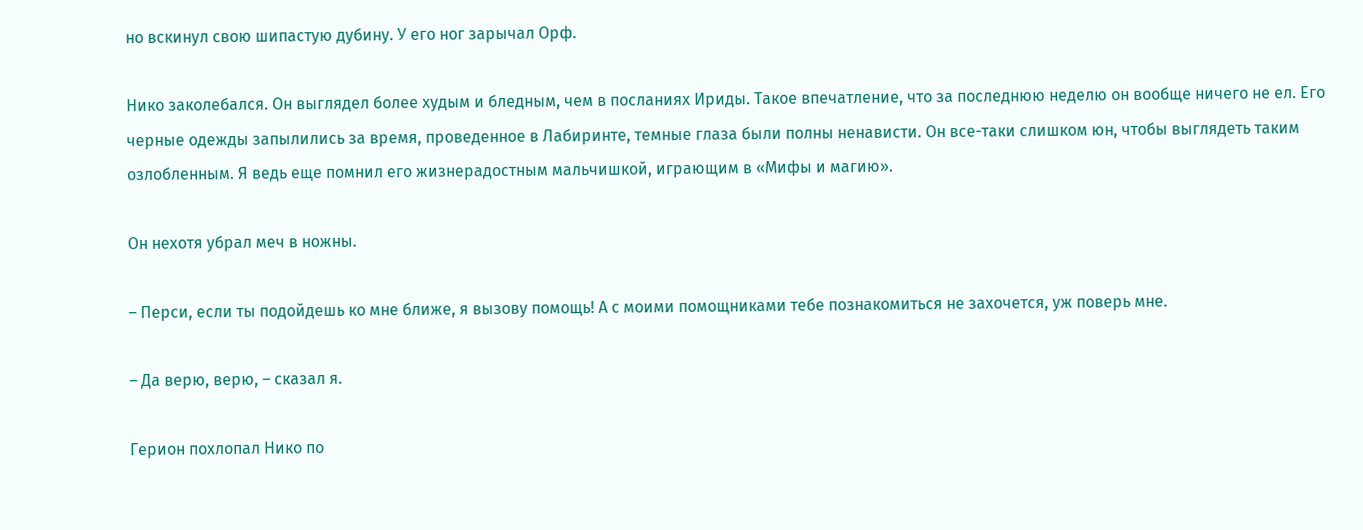но вскинул свою шипастую дубину. У его ног зарычал Орф.

Нико заколебался. Он выглядел более худым и бледным, чем в посланиях Ириды. Такое впечатление, что за последнюю неделю он вообще ничего не ел. Его черные одежды запылились за время, проведенное в Лабиринте, темные глаза были полны ненависти. Он все-таки слишком юн, чтобы выглядеть таким озлобленным. Я ведь еще помнил его жизнерадостным мальчишкой, играющим в «Мифы и магию».

Он нехотя убрал меч в ножны.

– Перси, если ты подойдешь ко мне ближе, я вызову помощь! А с моими помощниками тебе познакомиться не захочется, уж поверь мне.

– Да верю, верю, – сказал я.

Герион похлопал Нико по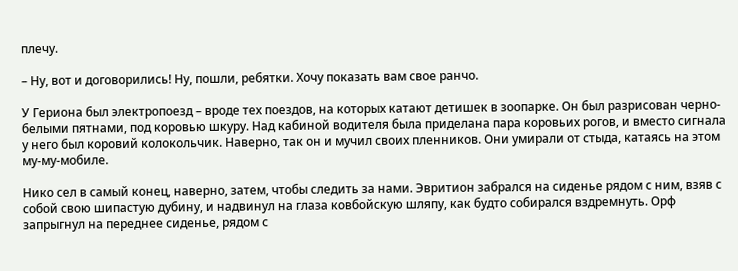плечу.

– Ну, вот и договорились! Ну, пошли, ребятки. Хочу показать вам свое ранчо.

У Гериона был электропоезд – вроде тех поездов, на которых катают детишек в зоопарке. Он был разрисован черно-белыми пятнами, под коровью шкуру. Над кабиной водителя была приделана пара коровьих рогов, и вместо сигнала у него был коровий колокольчик. Наверно, так он и мучил своих пленников. Они умирали от стыда, катаясь на этом му-му-мобиле.

Нико сел в самый конец, наверно, затем, чтобы следить за нами. Эвритион забрался на сиденье рядом с ним, взяв с собой свою шипастую дубину, и надвинул на глаза ковбойскую шляпу, как будто собирался вздремнуть. Орф запрыгнул на переднее сиденье, рядом с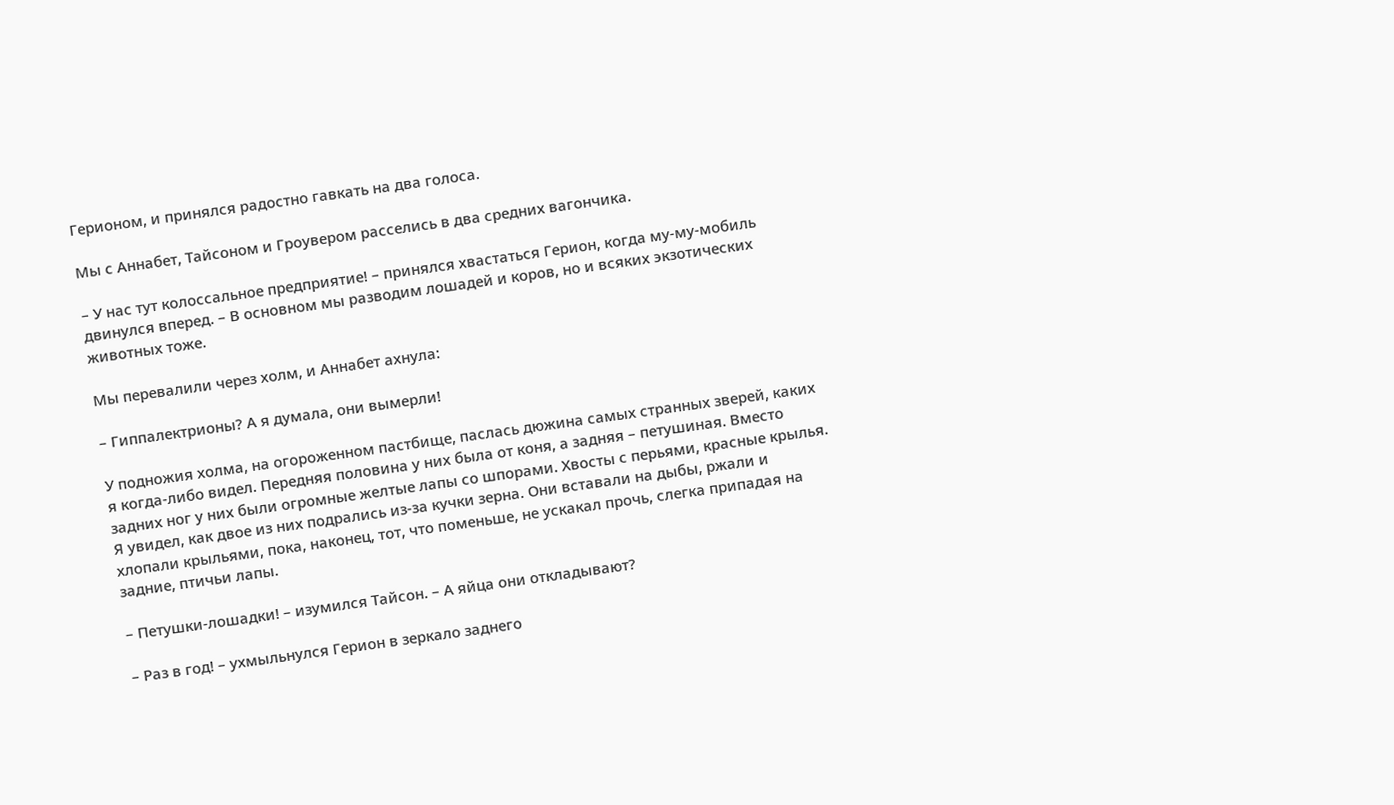Герионом, и принялся радостно гавкать на два голоса.

Мы с Аннабет, Тайсоном и Гроувером расселись в два средних вагончика.

– У нас тут колоссальное предприятие! – принялся хвастаться Герион, когда му-му-мобиль двинулся вперед. – В основном мы разводим лошадей и коров, но и всяких экзотических животных тоже.

Мы перевалили через холм, и Аннабет ахнула:

– Гиппалектрионы? А я думала, они вымерли!

У подножия холма, на огороженном пастбище, паслась дюжина самых странных зверей, каких я когда-либо видел. Передняя половина у них была от коня, а задняя – петушиная. Вместо задних ног у них были огромные желтые лапы со шпорами. Хвосты с перьями, красные крылья. Я увидел, как двое из них подрались из-за кучки зерна. Они вставали на дыбы, ржали и хлопали крыльями, пока, наконец, тот, что поменьше, не ускакал прочь, слегка припадая на задние, птичьи лапы.

– Петушки-лошадки! – изумился Тайсон. – А яйца они откладывают?

– Раз в год! – ухмыльнулся Герион в зеркало заднего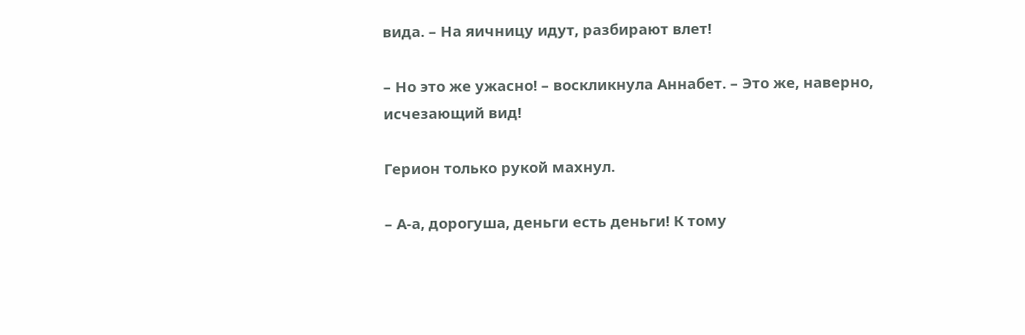вида. – На яичницу идут, разбирают влет!

– Но это же ужасно! – воскликнула Аннабет. – Это же, наверно, исчезающий вид!

Герион только рукой махнул.

– А-а, дорогуша, деньги есть деньги! К тому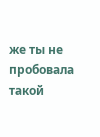же ты не пробовала такой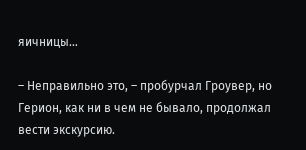яичницы…

– Неправильно это, – пробурчал Гроувер, но Герион, как ни в чем не бывало, продолжал вести экскурсию.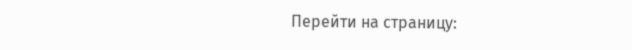Перейти на страницу: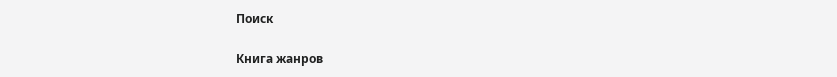Поиск

Книга жанров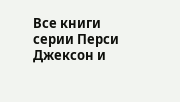Все книги серии Перси Джексон и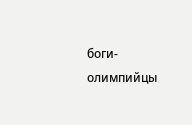боги-олимпийцы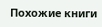Похожие книги